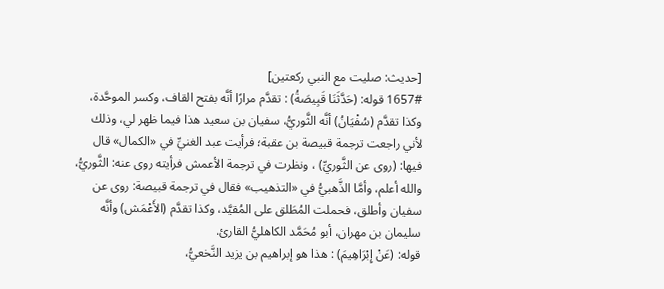[حديث: صليت مع النبي ركعتين]
1657# قوله: (حَدَّثَنَا قَبِيصَةُ) : تقدَّم مرارًا أنَّه بفتح القاف، وكسر الموحَّدة، وكذا تقدَّم (سُفْيَانُ) أنَّه الثَّوريُّ، سفيان بن سعيد هذا فيما ظهر لي، وذلك لأني راجعت ترجمة قبيصة بن عقبة؛ فرأيت عبد الغنيِّ في «الكمال» قال فيها: (روى عن الثَّوريِّ) ، ونظرت في ترجمة الأعمش فرأيته روى عنه: الثَّوريُّ، والله أعلم، وأمَّا الذَّهبيُّ في «التذهيب» فقال في ترجمة قبيصة: روى عن سفيان وأطلق، فحملت المُطَلق على المُقيَّد، وكذا تقدَّم (الأَعْمَش) وأنَّه سليمان بن مهران، أبو مُحَمَّد الكاهليُّ القارئ.
قوله: (عَنْ إِبْرَاهِيمَ) : هذا هو إبراهيم بن يزيد النَّخعيُّ،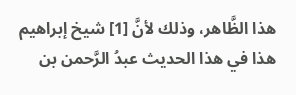هذا الظَّاهر، وذلك لأنَّ [1] شيخ إبراهيم هذا في هذا الحديث عبدُ الرَّحمن بن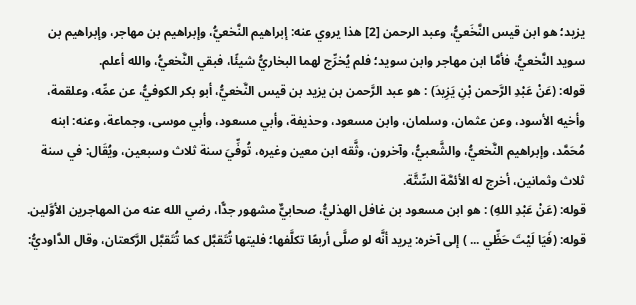يزيد؛ هو ابن قيس النَّخَعيُّ، وعبد الرحمن [2] هذا يروي عنه: إبراهيم النَّخعيُّ، وإبراهيم بن مهاجر، وإبراهيم بن سويد النَّخعيُّ، فأمَّا ابن مهاجر وابن سويد؛ فلم يُخرِّج لهما البخاريُّ شيئًا، فبقي النَّخعيُّ، والله أعلم.
قوله: (عَنْ عَبْدِ الرَّحمن بْنِ يَزِيدَ) : هو عبد الرَّحمن بن يزيد بن قيس النَّخعيُّ، أبو بكر الكوفيُّ، عن عمِّه، وعلقمة، وأخيه الأسود، وعن عثمان، وسلمان، وابن مسعود، وحذيفة، وأبي مسعود، وأبي موسى، وجماعة، وعنه: ابنه مُحَمَّد، وإبراهيم النَّخعيُّ، والشَّعبيُّ، وآخرون، وثَّقه ابن معين وغيره، تُوفِّيَ سنة ثلاث وسبعين، ويُقَال: في سنة ثلاث وثمانين، أخرج له الأئمَّة السِّتَّة.
قوله: (عَنْ عَبْدِ اللهِ) : هو ابن مسعود بن غافل الهذليُّ، صحابيٌّ مشهور جدًّا، رضي الله عنه من المهاجرين الأوَّلين.
قوله: (فَيَا لَيْتَ حَظِّي ... ) إلى آخره: يريد أنَّه لو صلَّى أربعًا تكلَّفها؛ فليتها تُتَقبَّل كما تُتَقبَّل الرَّكعتان، وقال الدَّاوديُّ: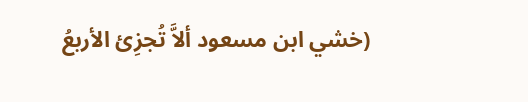(خشي ابن مسعود ألاَّ تُجزِئ الأربعُ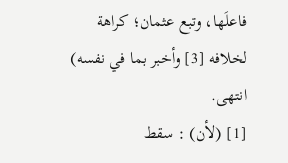فاعلَها، وتبع عثمان؛ كراهة لخلافه [3] وأخبر بما في نفسه) انتهى.
[1] (لأن) : سقط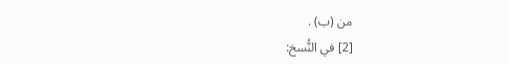من (ب) .
[2] في النُّسخ: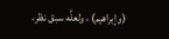(وإبراهيم) ، ولعلَّه سبق نظر،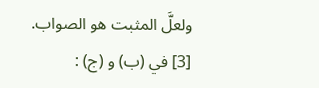ولعلَّ المثبت هو الصواب.
[3] في (ب) و (ج) :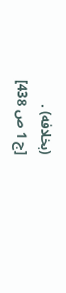(بخلافه) .
[ج 1 ص 438]